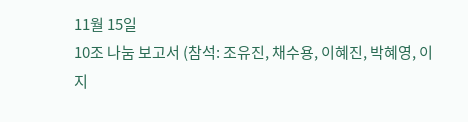11월 15일
10조 나눔 보고서 (참석: 조유진, 채수용, 이혜진, 박혜영, 이지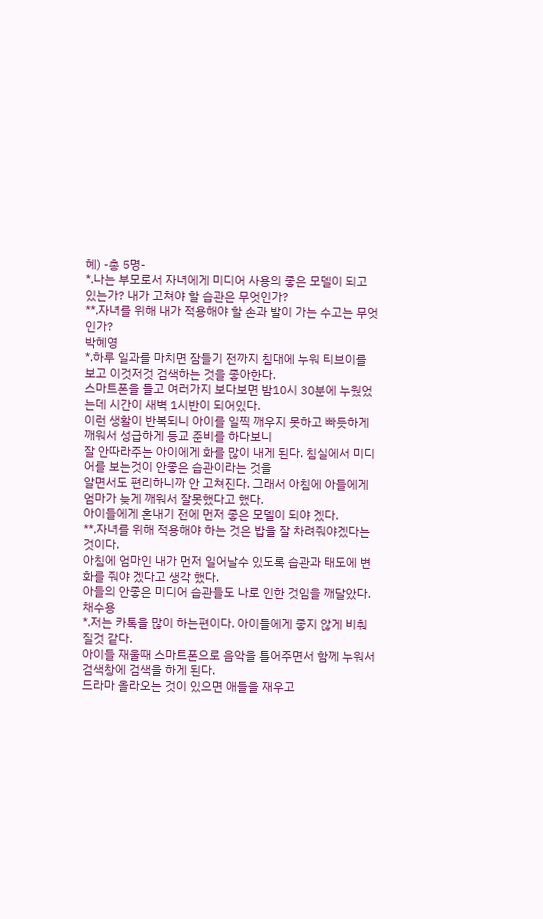혜) -총 5명-
*.나는 부모로서 자녀에게 미디어 사용의 좋은 모델이 되고 있는가? 내가 고쳐야 할 습관은 무엇인가?
**.자녀를 위해 내가 적용해야 할 손과 발이 가는 수고는 무엇인가?
박혜영
*.하루 일과를 마치면 잠들기 전까지 침대에 누워 티브이를 보고 이것저것 검색하는 것을 좋아한다.
스마트폰을 들고 여러가지 보다보면 밤10시 30분에 누웠었는데 시간이 새벽 1시반이 되어있다.
이런 생활이 반복되니 아이를 일찍 깨우지 못하고 빠듯하게 깨워서 성급하게 등교 준비를 하다보니
잘 안따라주는 아이에게 화를 많이 내게 된다. 침실에서 미디어를 보는것이 안좋은 습관이라는 것을
알면서도 편리하니까 안 고쳐진다. 그래서 아침에 아들에게 엄마가 늦게 깨워서 잘못했다고 했다.
아이들에게 혼내기 전에 먼저 좋은 모델이 되야 겠다.
**.자녀를 위해 적용해야 하는 것은 밥을 잘 차려줘야겠다는 것이다.
아침에 엄마인 내가 먼저 일어날수 있도록 습관과 태도에 변화를 줘야 겠다고 생각 했다.
아들의 안좋은 미디어 습관들도 나로 인한 것임을 깨달았다.
채수용
*.저는 카톡을 많이 하는편이다. 아이들에게 좋지 않게 비춰질것 같다.
아이들 재울때 스마트폰으로 음악을 틀어주면서 함께 누워서 검색창에 검색을 하게 된다.
드라마 올라오는 것이 있으면 애들을 재우고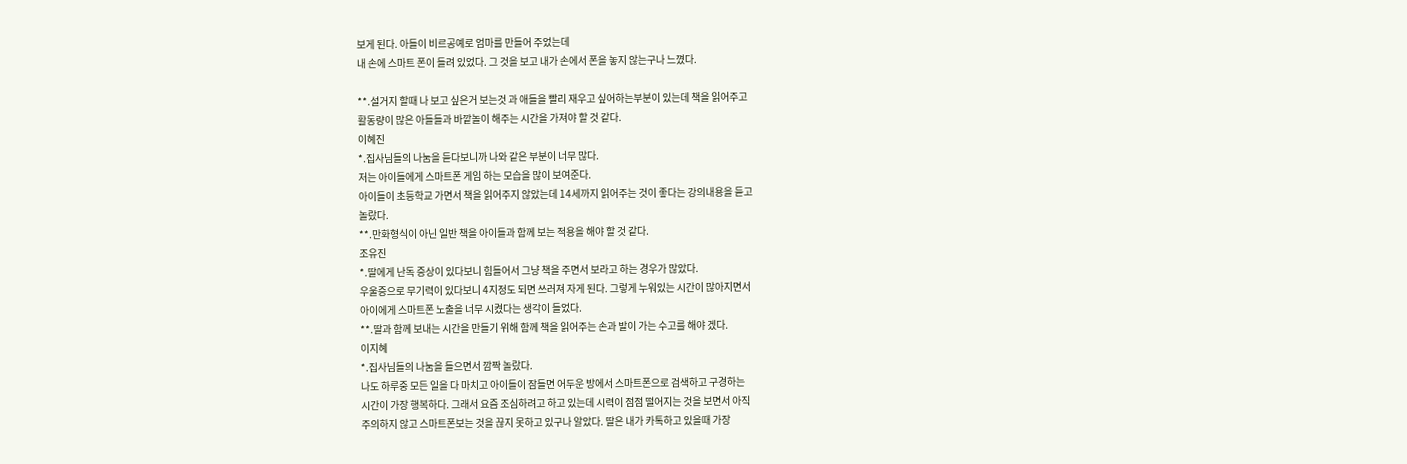보게 된다. 아들이 비르공예로 엄마를 만들어 주었는데
내 손에 스마트 폰이 들려 있었다. 그 것을 보고 내가 손에서 폰을 놓지 않는구나 느꼈다.

**.설거지 할때 나 보고 싶은거 보는것 과 애들을 빨리 재우고 싶어하는부분이 있는데 책을 읽어주고
활동량이 많은 아들들과 바깥놀이 해주는 시간을 가져야 할 것 같다.
이혜진
*.집사님들의 나눔을 듣다보니까 나와 같은 부분이 너무 많다.
저는 아이들에게 스마트폰 게임 하는 모습을 많이 보여준다.
아이들이 초등학교 가면서 책을 읽어주지 않았는데 14세까지 읽어주는 것이 좋다는 강의내용을 듣고
놀랐다.
**.만화형식이 아닌 일반 책을 아이들과 함께 보는 적용을 해야 할 것 같다.
조유진
*.딸에게 난독 증상이 있다보니 힘들어서 그냥 책을 주면서 보라고 하는 경우가 많았다.
우울증으로 무기력이 있다보니 4지정도 되면 쓰러져 자게 된다. 그렇게 누워있는 시간이 많아지면서
아이에게 스마트폰 노출을 너무 시켰다는 생각이 들었다.
**.딸과 함께 보내는 시간을 만들기 위해 함께 책을 읽어주는 손과 발이 가는 수고를 해야 겠다.
이지혜
*.집사님들의 나눔을 들으면서 깜짝 놀랐다.
나도 하루중 모든 일을 다 마치고 아이들이 잠들면 어두운 방에서 스마트폰으로 검색하고 구경하는
시간이 가장 행복하다. 그래서 요즘 조심하려고 하고 있는데 시력이 점점 떨어지는 것을 보면서 아직
주의하지 않고 스마트폰보는 것을 끊지 못하고 있구나 알았다. 딸은 내가 카톡하고 있을때 가장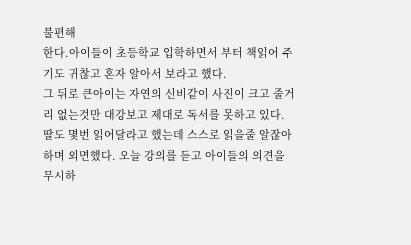불편해
한다.아이들이 초등학교 입학하면서 부터 책읽어 주기도 귀찮고 혼자 알아서 보라고 했다.
그 뒤로 큰아이는 자연의 신비같이 사진이 크고 줄거리 없는것만 대강보고 제대로 독서를 못하고 있다.
딸도 몇번 읽어달라고 했는데 스스로 읽을줄 알잖아 하며 외면했다. 오늘 강의를 듣고 아이들의 의견을
무시하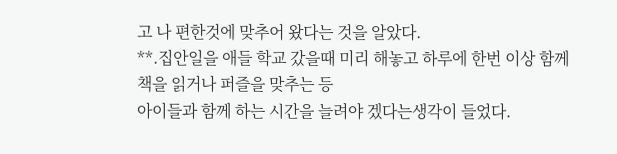고 나 편한것에 맞추어 왔다는 것을 알았다.
**.집안일을 애들 학교 갔을때 미리 해놓고 하루에 한번 이상 함께 책을 읽거나 퍼즐을 맞추는 등
아이들과 함께 하는 시간을 늘려야 겠다는생각이 들었다.